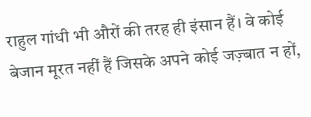राहुल गांधी भी औरों की तरह ही इंसान हैं। वे कोई बेजान मूरत नहीं हैं जिसके अपने कोई जज़्बात न हों,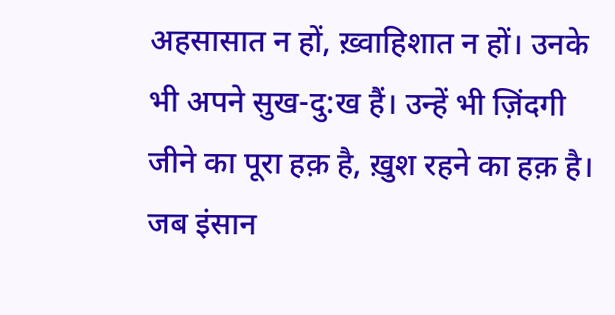अहसासात न हों, ख़्वाहिशात न हों। उनके भी अपने सुख-दु:ख हैं। उन्हें भी ज़िंदगी जीने का पूरा हक़ है, ख़ुश रहने का हक़ है। जब इंसान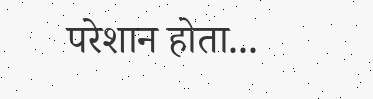परेशान होता...